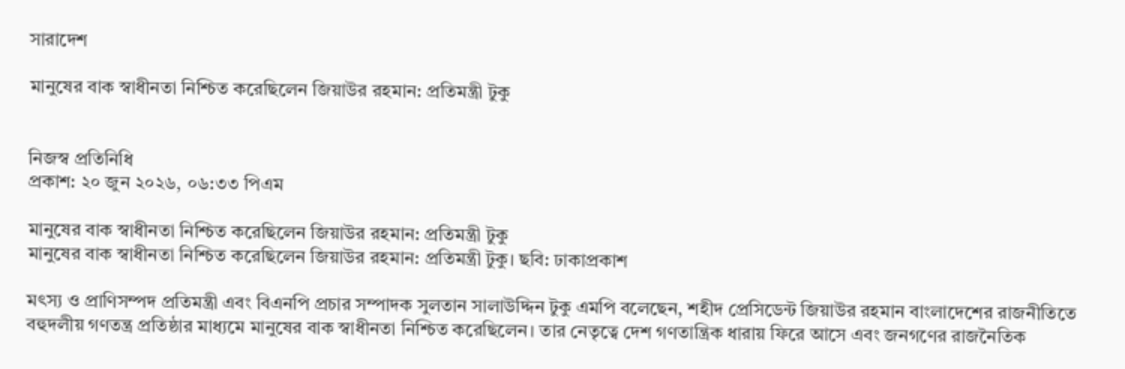সারাদেশ

মানুষের বাক স্বাধীনতা নিশ্চিত করেছিলেন জিয়াউর রহমান: প্রতিমন্ত্রী টুকু


নিজস্ব প্রতিনিধি
প্রকাশ: ২০ জুন ২০২৬, ০৬:৩৩ পিএম

মানুষের বাক স্বাধীনতা নিশ্চিত করেছিলেন জিয়াউর রহমান: প্রতিমন্ত্রী টুকু
মানুষের বাক স্বাধীনতা নিশ্চিত করেছিলেন জিয়াউর রহমান: প্রতিমন্ত্রী টুকু। ছবি: ঢাকাপ্রকাশ

মৎস্য ও প্রাণিসম্পদ প্রতিমন্ত্রী এবং বিএনপি প্রচার সম্পাদক সুলতান সালাউদ্দিন টুকু এমপি বলেছেন, শহীদ প্রেসিডেন্ট জিয়াউর রহমান বাংলাদেশের রাজনীতিতে বহুদলীয় গণতন্ত্র প্রতিষ্ঠার মাধ্যমে মানুষের বাক স্বাধীনতা নিশ্চিত করেছিলেন। তার নেতৃত্বে দেশ গণতান্ত্রিক ধারায় ফিরে আসে এবং জনগণের রাজনৈতিক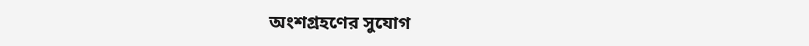অংশগ্রহণের সুযোগ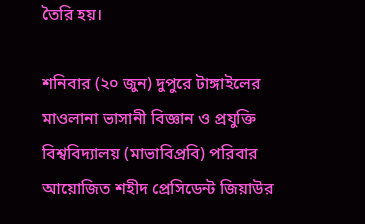তৈরি হয়।

শনিবার (২০ জুন) দুপুরে টাঙ্গাইলের মাওলানা ভাসানী বিজ্ঞান ও প্রযুক্তি বিশ্ববিদ্যালয় (মাভাবিপ্রবি) পরিবার আয়োজিত শহীদ প্রেসিডেন্ট জিয়াউর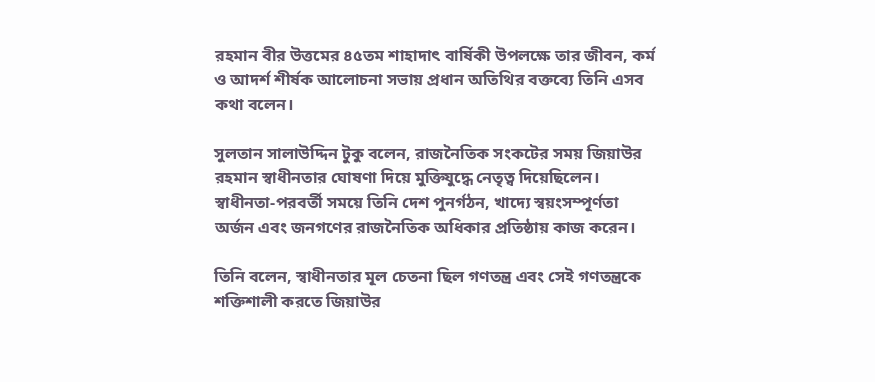রহমান বীর উত্তমের ৪৫তম শাহাদাৎ বার্ষিকী উপলক্ষে তার জীবন, কর্ম ও আদর্শ শীর্ষক আলোচনা সভায় প্রধান অতিথির বক্তব্যে তিনি এসব কথা বলেন।

সুলতান সালাউদ্দিন টুকু বলেন, রাজনৈতিক সংকটের সময় জিয়াউর রহমান স্বাধীনতার ঘোষণা দিয়ে মুক্তিযুদ্ধে নেতৃত্ব দিয়েছিলেন। স্বাধীনতা-পরবর্তী সময়ে তিনি দেশ পুনর্গঠন, খাদ্যে স্বয়ংসম্পূর্ণতা অর্জন এবং জনগণের রাজনৈতিক অধিকার প্রতিষ্ঠায় কাজ করেন।

তিনি বলেন, স্বাধীনতার মূল চেতনা ছিল গণতন্ত্র এবং সেই গণতন্ত্রকে শক্তিশালী করতে জিয়াউর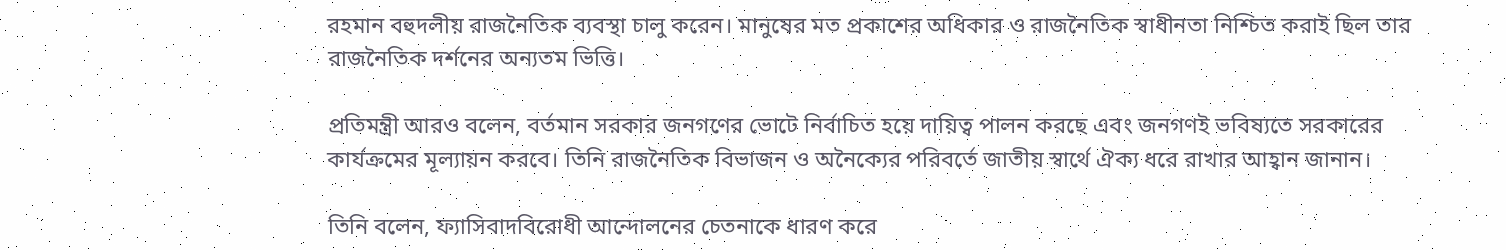রহমান বহুদলীয় রাজনৈতিক ব্যবস্থা চালু করেন। মানুষের মত প্রকাশের অধিকার ও রাজনৈতিক স্বাধীনতা নিশ্চিত করাই ছিল তার রাজনৈতিক দর্শনের অন্যতম ভিত্তি।

প্রতিমন্ত্রী আরও বলেন, বর্তমান সরকার জনগণের ভোটে নির্বাচিত হয়ে দায়িত্ব পালন করছে এবং জনগণই ভবিষ্যতে সরকারের কার্যক্রমের মূল্যায়ন করবে। তিনি রাজনৈতিক বিভাজন ও অনৈক্যের পরিবর্তে জাতীয় স্বার্থে ঐক্য ধরে রাখার আহ্বান জানান।

তিনি বলেন, ফ্যাসিবাদবিরোধী আন্দোলনের চেতনাকে ধারণ করে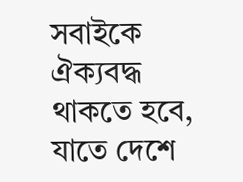সবাইকে ঐক্যবদ্ধ থাকতে হবে, যাতে দেশে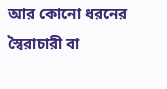আর কোনো ধরনের স্বৈরাচারী বা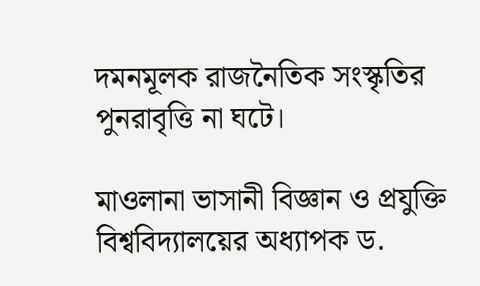দমনমূলক রাজনৈতিক সংস্কৃতির পুনরাবৃত্তি না ঘটে।

মাওলানা ভাসানী বিজ্ঞান ও প্রযুক্তি বিশ্ববিদ্যালয়ের অধ্যাপক ড.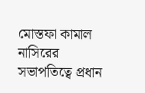মোস্তফা কামাল নাসিরের সভাপতিত্বে প্রধান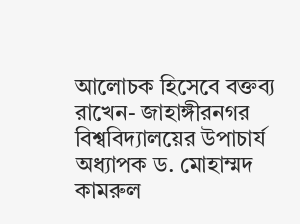আলোচক হিসেবে বক্তব্য রাখেন- জাহাঙ্গীরনগর বিশ্ববিদ্যালয়ের উপাচার্য অধ্যাপক ড. মোহাম্মদ কামরুল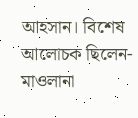আহসান। বিশেষ আলোচক ছিলেন- মাওলানা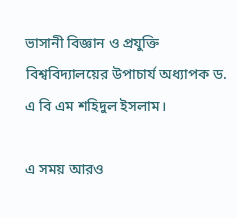ভাসানী বিজ্ঞান ও প্রযুক্তি বিশ্ববিদ্যালয়ের উপাচার্য অধ্যাপক ড. এ বি এম শহিদুল ইসলাম।

এ সময় আরও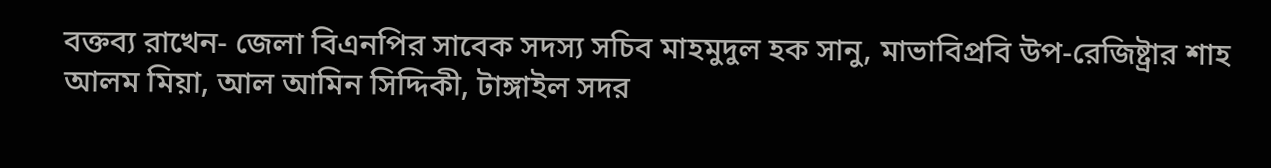বক্তব্য রাখেন- জেলা বিএনপির সাবেক সদস্য সচিব মাহমুদুল হক সানু, মাভাবিপ্রবি উপ-রেজিষ্ট্রার শাহ আলম মিয়া, আল আমিন সিদ্দিকী, টাঙ্গাইল সদর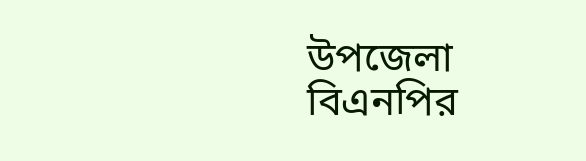উপজেলা বিএনপির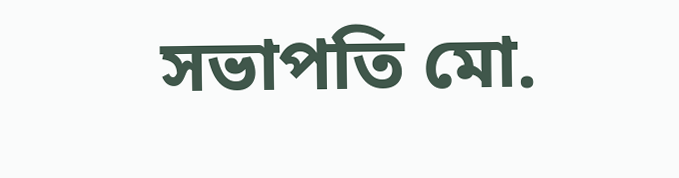সভাপতি মো.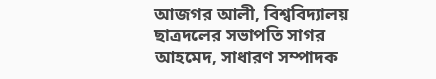আজগর আলী, বিশ্ববিদ্যালয় ছাত্রদলের সভাপতি সাগর আহমেদ, সাধারণ সম্পাদক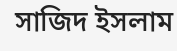সাজিদ ইসলাম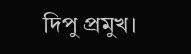দিপু প্রমুখ।